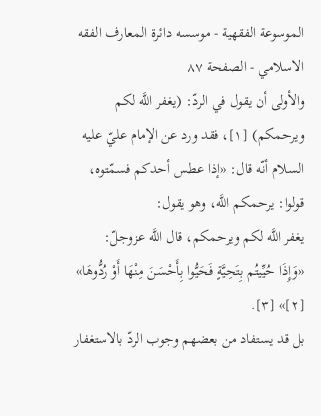الموسوعة الفقهية - موسسه دائرة المعارف الفقه الاسلامي - الصفحة ٨٧
والأولى أن يقول في الردّ: (يغفر اللَّه لكم ويرحمكم) [١]، فقد ورد عن الإمام عليّ عليه السلام أنّه قال: «إذا عطس أحدكم فسمّتوه، قولوا: يرحمكم اللَّه، وهو يقول:
يغفر اللَّه لكم ويرحمكم، قال اللَّه عزوجلّ:
«وَإِذَا حُيِّيتُم بِتَحِيَّةٍ فَحَيُّوا بِأَحْسَنَ مِنْهَا أَوْ رُدُّوهَا» [٢]» [٣].
بل قد يستفاد من بعضهم وجوب الردّ بالاستغفار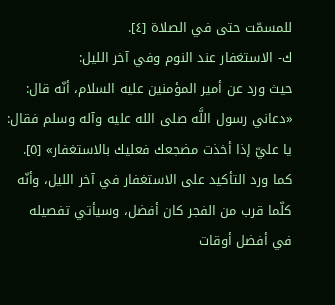للمسمّت حتى في الصلاة [٤].
ك- الاستغفار عند النوم وفي آخر الليل:
حيث ورد عن أمير المؤمنين عليه السلام، أنّه قال: «دعاني رسول اللَّه صلى الله عليه وآله وسلم فقال:
يا عليّ إذا أخذت مضجعك فعليك بالاستغفار» [٥].
كما ورد التأكيد على الاستغفار في آخر الليل، وأنّه كلّما قرب من الفجر كان أفضل، وسيأتي تفصيله في أفضل أوقات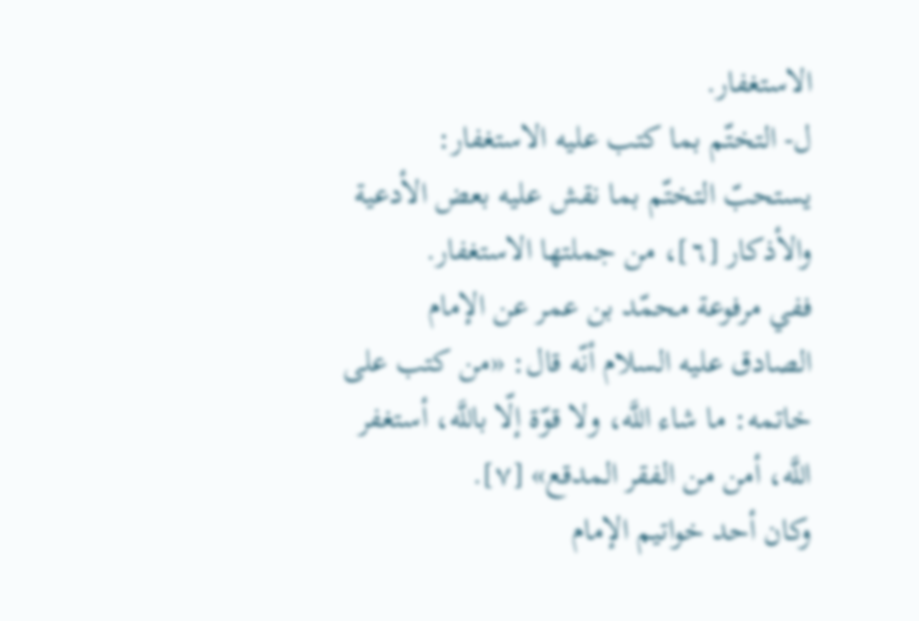الاستغفار.
ل- التختّم بما كتب عليه الاستغفار:
يستحبّ التختّم بما نقش عليه بعض الأدعية والأذكار [٦]، من جملتها الاستغفار.
ففي مرفوعة محمّد بن عمر عن الإمام الصادق عليه السلام أنّه قال: «من كتب على خاتمه: ما شاء اللَّه، ولا قوّة إلّا باللَّه، أستغفر اللَّه، أمن من الفقر المدقع» [٧].
وكان أحد خواتيم الإمام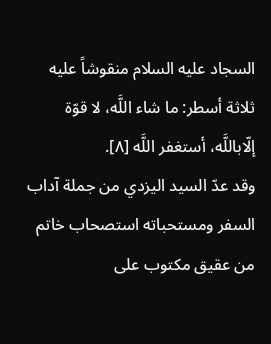السجاد عليه السلام منقوشاً عليه ثلاثة أسطر: ما شاء اللَّه، لا قوّة إلّاباللَّه، أستغفر اللَّه [٨].
وقد عدّ السيد اليزدي من جملة آداب السفر ومستحباته استصحاب خاتم من عقيق مكتوب على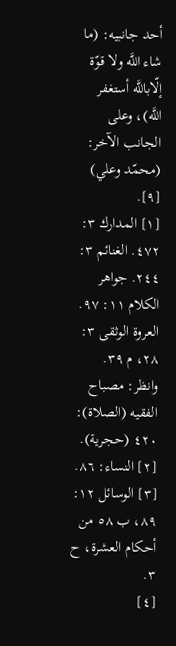أحد جانبيه: (ما شاء اللَّه ولا قوّة إلّاباللَّه أستغفر اللَّه)، وعلى الجانب الآخر: (محمّد وعلي) [٩].
[١] المدارك ٣: ٤٧٢. الغنائم ٣: ٢٤٤. جواهر الكلام ١١: ٩٧. العروة الوثقى ٣: ٢٨، م ٣٩. وانظر: مصباح الفقيه (الصلاة): ٤٢٠ (حجرية).
[٢] النساء: ٨٦.
[٣] الوسائل ١٢: ٨٩، ب ٥٨ من أحكام العشرة، ح ٣.
[٤]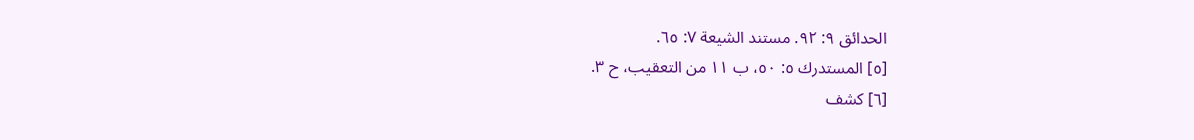الحدائق ٩: ٩٢. مستند الشيعة ٧: ٦٥.
[٥] المستدرك ٥: ٥٠، ب ١١ من التعقيب، ح ٣.
[٦] كشف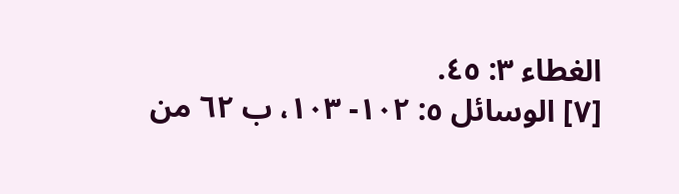الغطاء ٣: ٤٥.
[٧] الوسائل ٥: ١٠٢- ١٠٣، ب ٦٢ من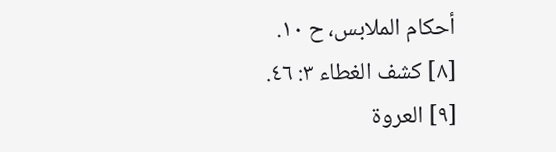أحكام الملابس، ح ١٠.
[٨] كشف الغطاء ٣: ٤٦.
[٩] العروة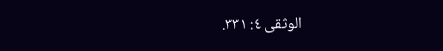الوثقى ٤: ٣٣١.